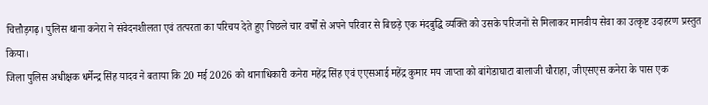चित्तौड़गढ़। पुलिस थाना कनेरा ने संवेदनशीलता एवं तत्परता का परिचय देते हुए पिछले चार वर्षों से अपने परिवार से बिछड़े एक मंदबुद्धि व्यक्ति को उसके परिजनों से मिलाकर मानवीय सेवा का उत्कृष्ट उदाहरण प्रस्तुत किया।
जिला पुलिस अधीक्षक धर्मेन्द्र सिंह यादव ने बताया कि 20 मई 2026 को थानाधिकारी कनेरा महेंद्र सिंह एवं एएसआई महेंद्र कुमार मय जाप्ता को बांगेडाघाटा बालाजी चौराहा, जीएसएस कनेरा के पास एक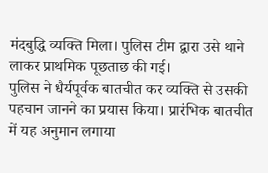मंदबुद्धि व्यक्ति मिला। पुलिस टीम द्वारा उसे थाने लाकर प्राथमिक पूछताछ की गई।
पुलिस ने धैर्यपूर्वक बातचीत कर व्यक्ति से उसकी पहचान जानने का प्रयास किया। प्रारंभिक बातचीत में यह अनुमान लगाया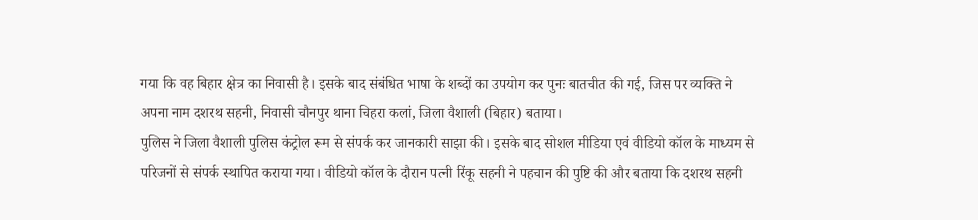गया कि वह बिहार क्षेत्र का निवासी है। इसके बाद संबंधित भाषा के शब्दों का उपयोग कर पुनः बातचीत की गई, जिस पर व्यक्ति ने अपना नाम दशरथ सहनी, निवासी चौनपुर थाना चिहरा कलां, जिला वैशाली (बिहार) बताया।
पुलिस ने जिला वैशाली पुलिस कंट्रोल रूम से संपर्क कर जानकारी साझा की। इसके बाद सोशल मीडिया एवं वीडियो कॉल के माध्यम से परिजनों से संपर्क स्थापित कराया गया। वीडियो कॉल के दौरान पत्नी रिंकू सहनी ने पहचान की पुष्टि की और बताया कि दशरथ सहनी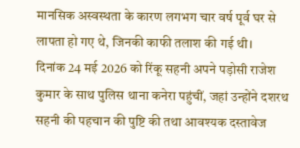मानसिक अस्वस्थता के कारण लगभग चार वर्ष पूर्व घर से लापता हो गए थे, जिनकी काफी तलाश की गई थी।
दिनांक 24 मई 2026 को रिंकू सहनी अपने पड़ोसी राजेश कुमार के साथ पुलिस थाना कनेरा पहुंचीं, जहां उन्होंने दशरथ सहनी की पहचान की पुष्टि की तथा आवश्यक दस्तावेज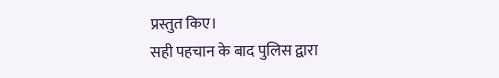प्रस्तुत किए।
सही पहचान के बाद पुलिस द्वारा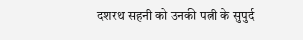दशरथ सहनी को उनकी पत्नी के सुपुर्द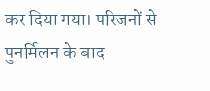कर दिया गया। परिजनों से पुनर्मिलन के बाद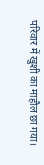परिवार में खुशी का माहौल छा गया।